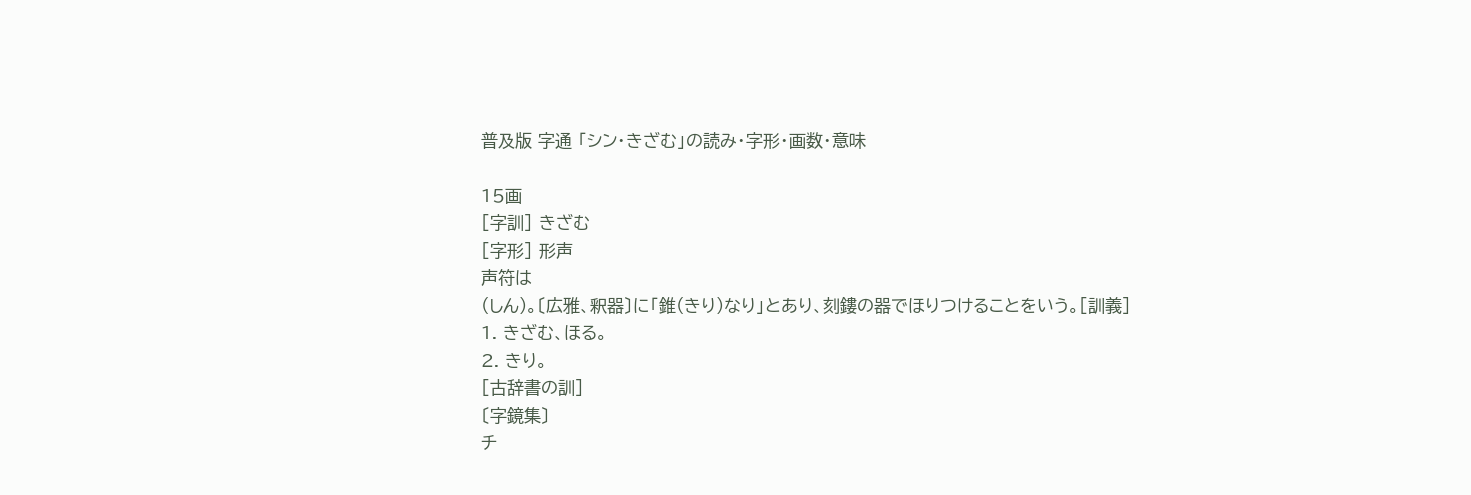普及版 字通 「シン・きざむ」の読み・字形・画数・意味

15画
[字訓] きざむ
[字形] 形声
声符は
(しん)。〔広雅、釈器〕に「錐(きり)なり」とあり、刻鏤の器でほりつけることをいう。[訓義]
1. きざむ、ほる。
2. きり。
[古辞書の訓]
〔字鏡集〕
チ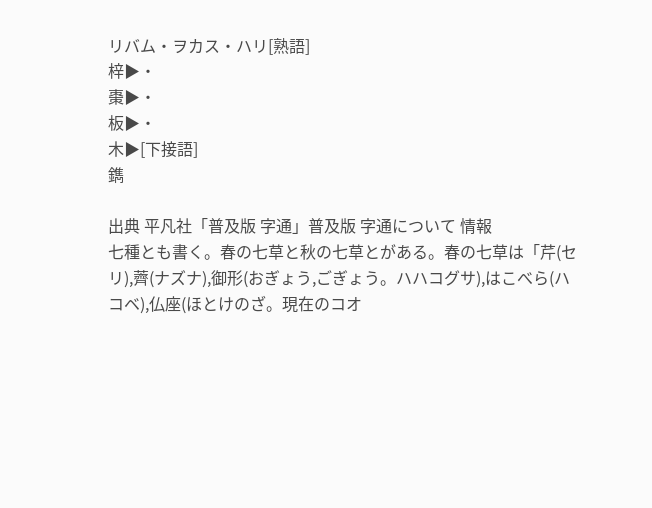リバム・ヲカス・ハリ[熟語]
梓▶・
棗▶・
板▶・
木▶[下接語]
鐫

出典 平凡社「普及版 字通」普及版 字通について 情報
七種とも書く。春の七草と秋の七草とがある。春の七草は「芹(セリ),薺(ナズナ),御形(おぎょう,ごぎょう。ハハコグサ),はこべら(ハコベ),仏座(ほとけのざ。現在のコオ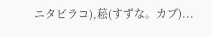ニタビラコ),菘(すずな。カブ)...